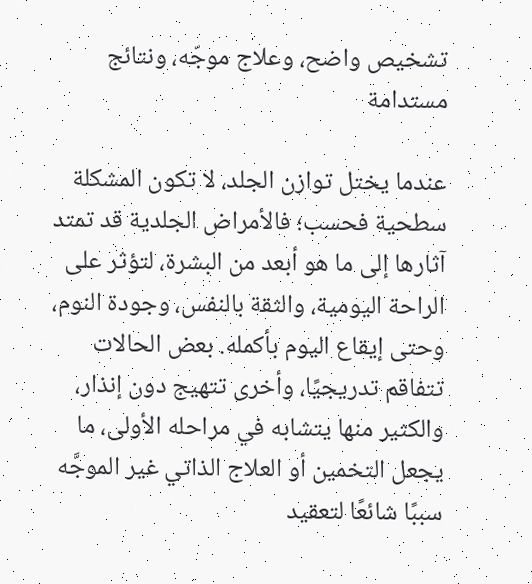تشخيص واضح، وعلاج موجّه، ونتائج مستدامة

عندما يختل توازن الجلد، لا تكون المشكلة سطحية فحسب؛ فالأمراض الجلدية قد تمتد آثارها إلى ما هو أبعد من البشرة، لتؤثر على الراحة اليومية، والثقة بالنفس، وجودة النوم، وحتى إيقاع اليوم بأكمله. بعض الحالات تتفاقم تدريجيًا، وأخرى تتهيج دون إنذار، والكثير منها يتشابه في مراحله الأولى، ما يجعل التخمين أو العلاج الذاتي غير الموجَّه سببًا شائعًا لتعقيد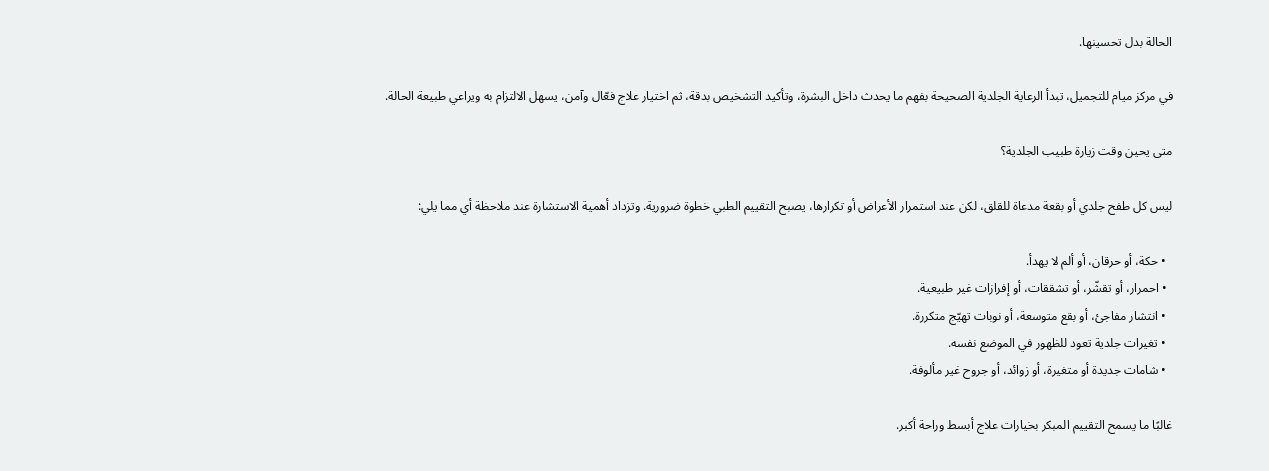الحالة بدل تحسينها.

في مركز ميام للتجميل، تبدأ الرعاية الجلدية الصحيحة بفهم ما يحدث داخل البشرة، وتأكيد التشخيص بدقة، ثم اختيار علاج فعّال وآمن، يسهل الالتزام به ويراعي طبيعة الحالة.

متى يحين وقت زيارة طبيب الجلدية؟

ليس كل طفح جلدي أو بقعة مدعاة للقلق، لكن عند استمرار الأعراض أو تكرارها، يصبح التقييم الطبي خطوة ضرورية. وتزداد أهمية الاستشارة عند ملاحظة أي مما يلي:

  • حكة، أو حرقان، أو ألم لا يهدأ.
  • احمرار، أو تقشّر، أو تشققات، أو إفرازات غير طبيعية.
  • انتشار مفاجئ، أو بقع متوسعة، أو نوبات تهيّج متكررة.
  • تغيرات جلدية تعود للظهور في الموضع نفسه.
  • شامات جديدة أو متغيرة، أو زوائد، أو جروح غير مألوفة.

غالبًا ما يسمح التقييم المبكر بخيارات علاج أبسط وراحة أكبر.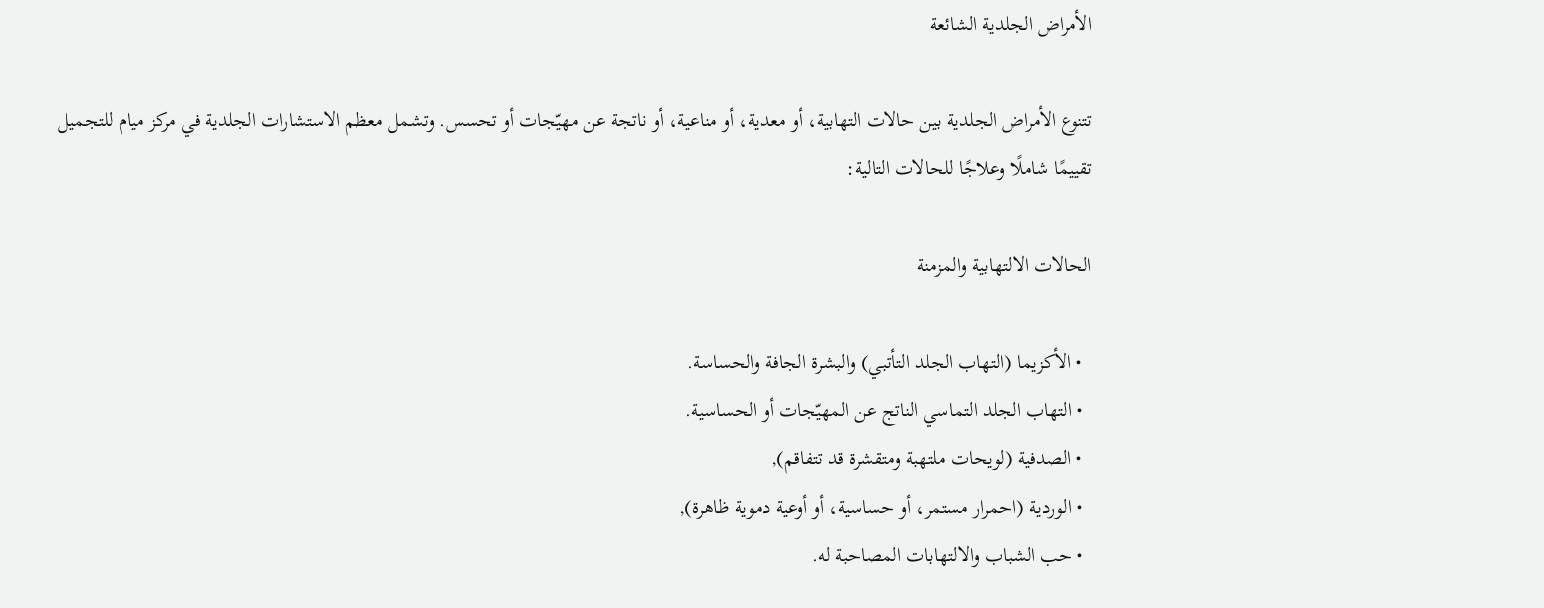الأمراض الجلدية الشائعة

تتنوع الأمراض الجلدية بين حالات التهابية، أو معدية، أو مناعية، أو ناتجة عن مهيّجات أو تحسس. وتشمل معظم الاستشارات الجلدية في مركز ميام للتجميل تقييمًا شاملًا وعلاجًا للحالات التالية:

الحالات الالتهابية والمزمنة

  • الأكزيما (التهاب الجلد التأتبي) والبشرة الجافة والحساسة.
  • التهاب الجلد التماسي الناتج عن المهيّجات أو الحساسية.
  • الصدفية (لويحات ملتهبة ومتقشرة قد تتفاقم),
  • الوردية (احمرار مستمر، أو حساسية، أو أوعية دموية ظاهرة),
  • حب الشباب والالتهابات المصاحبة له.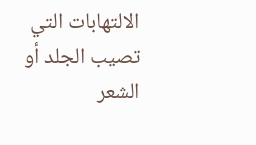الالتهابات التي تصيب الجلد أو الشعر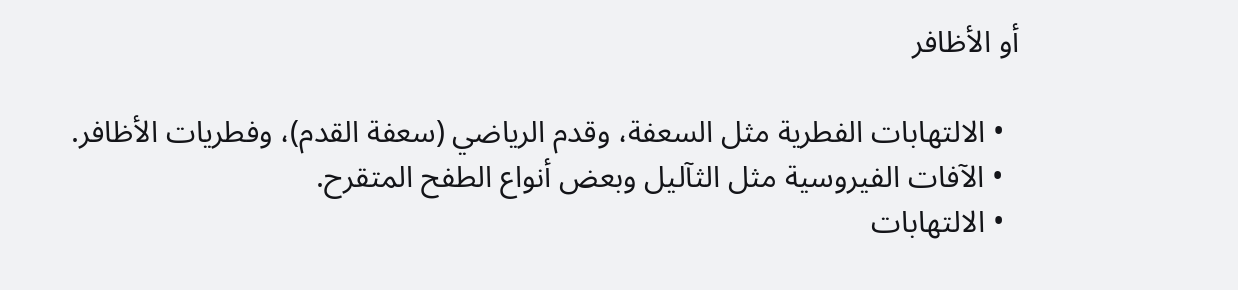أو الأظافر

  • الالتهابات الفطرية مثل السعفة، وقدم الرياضي (سعفة القدم)، وفطريات الأظافر.
  • الآفات الفيروسية مثل الثآليل وبعض أنواع الطفح المتقرح.
  • الالتهابات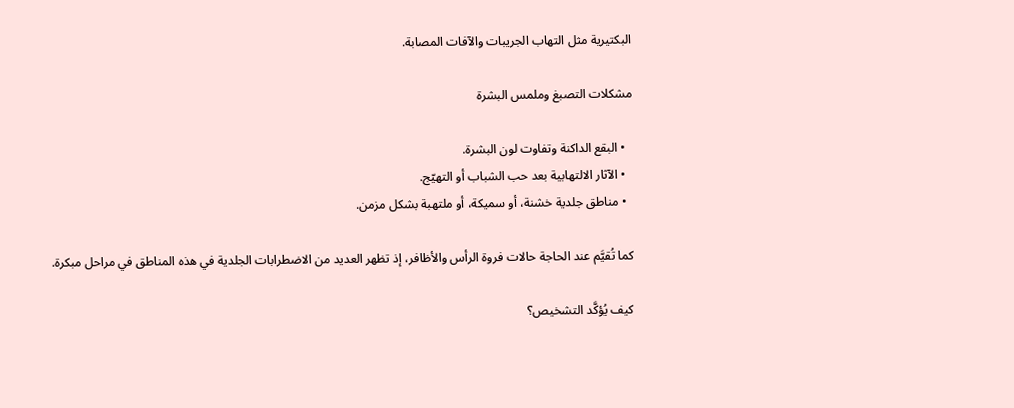البكتيرية مثل التهاب الجريبات والآفات المصابة.

مشكلات التصبغ وملمس البشرة

  • البقع الداكنة وتفاوت لون البشرة.
  • الآثار الالتهابية بعد حب الشباب أو التهيّج.
  • مناطق جلدية خشنة، أو سميكة، أو ملتهبة بشكل مزمن.

كما تُقيَّم عند الحاجة حالات فروة الرأس والأظافر، إذ تظهر العديد من الاضطرابات الجلدية في هذه المناطق في مراحل مبكرة.

كيف يُؤكَّد التشخيص؟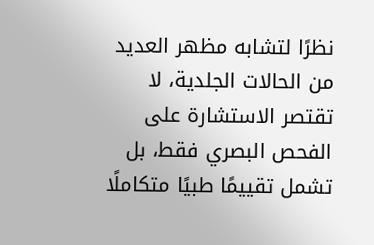نظرًا لتشابه مظهر العديد من الحالات الجلدية، لا تقتصر الاستشارة على الفحص البصري فقط، بل تشمل تقييمًا طبيًا متكاملًا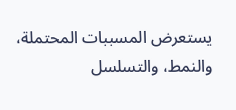يستعرض المسببات المحتملة، والنمط، والتسلسل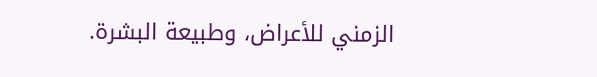الزمني للأعراض، وطبيعة البشرة.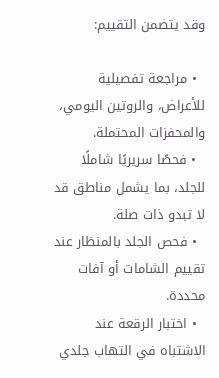وقد يتضمن التقييم:

  • مراجعة تفصيلية للأعراض، والروتين اليومي، والمحفزات المحتملة.
  • فحصًا سريريًا شاملًا للجلد، بما يشمل مناطق قد لا تبدو ذات صلة.
  • فحص الجلد بالمنظار عند تقييم الشامات أو آفات محددة.
  • اختبار الرقعة عند الاشتباه في التهاب جلدي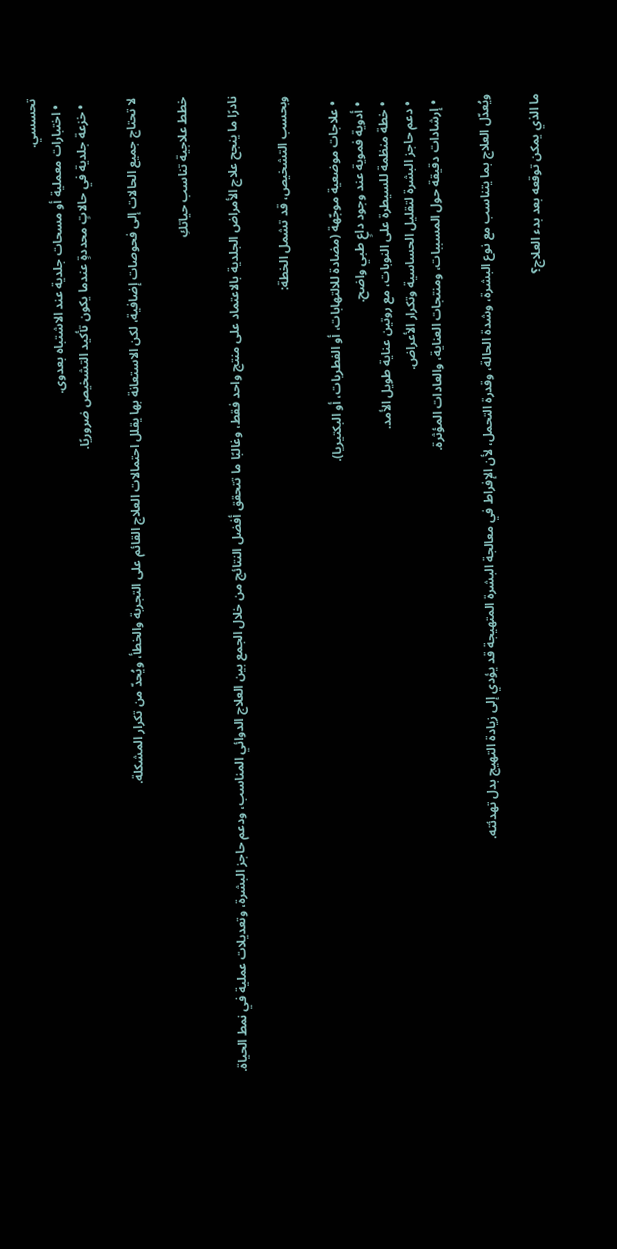تحسسي.
  • اختبارات معملية أو مسحات جلدية عند الاشتباه بعدوى.
  • خزعة جلدية في حالاتٍ محددةٍ عندما يكون تأكيد التشخيص ضروريًا.

لا تحتاج جميع الحالات إلى فحوصات إضافية، لكن الاستعانة بها يقلل احتمالات العلاج القائم على التجربة والخطأ، ويُحدّ من تكرار المشكلة.

خطط علاجية تناسب حياتكِ

نادرًا ما ينجح علاج الأمراض الجلدية بالاعتماد على منتج واحد فقط، وغالبًا ما تتحقق أفضل النتائج من خلال الجمع بين العلاج الدوائي المناسب، ودعم حاجز البشرة، وتعديلات عملية في نمط الحياة.

وبحسب التشخيص، قد تشمل الخطة:

  • علاجات موضعية موجّهة (مضادة للالتهابات، أو الفطريات، أو البكتيريا).
  • أدوية فموية عند وجود داعٍ طبي واضح.
  • خطة منظمة للسيطرة على النوبات، مع روتين عناية طويل الأمد.
  • دعم حاجز البشرة لتقليل الحساسية وتكرار الأعراض.
  • إرشادات دقيقة حول المسببات، ومنتجات العناية، والعادات المؤثرة.

ويُعدّل العلاج بما يتناسب مع نوع البشرة، وشدة الحالة، وقدرة التحمل، لأن الإفراط في معالجة البشرة المتهيجة قد يؤدي إلى زيادة التهيج بدل تهدئته.

ما الذي يمكن توقعه بعد بدء العلاج؟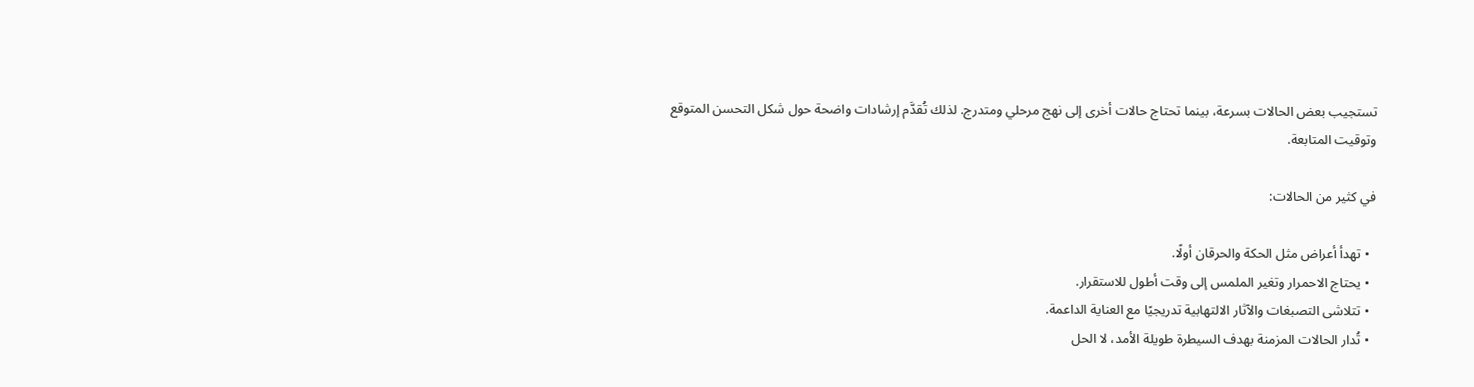تستجيب بعض الحالات بسرعة، بينما تحتاج حالات أخرى إلى نهج مرحلي ومتدرج. لذلك تُقدَّم إرشادات واضحة حول شكل التحسن المتوقع وتوقيت المتابعة.

في كثير من الحالات:

  • تهدأ أعراض مثل الحكة والحرقان أولًا.
  • يحتاج الاحمرار وتغير الملمس إلى وقت أطول للاستقرار.
  • تتلاشى التصبغات والآثار الالتهابية تدريجيًا مع العناية الداعمة.
  • تُدار الحالات المزمنة بهدف السيطرة طويلة الأمد، لا الحل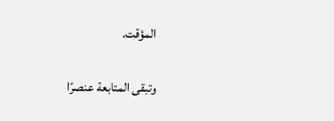المؤقت.

وتبقى المتابعة عنصرًا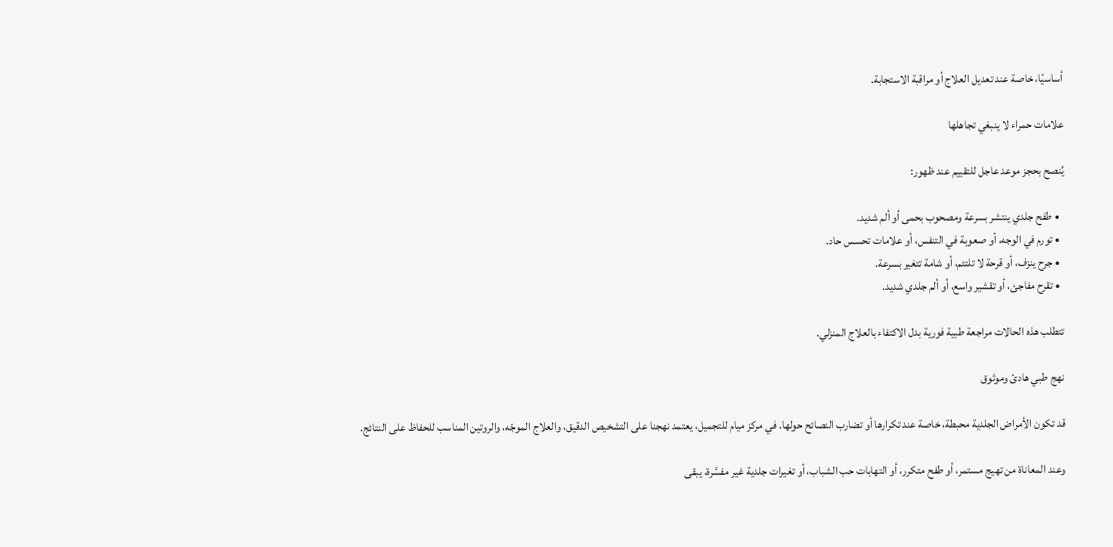أساسيًا، خاصة عند تعديل العلاج أو مراقبة الاستجابة.

علامات حمراء لا ينبغي تجاهلها

يُنصح بحجز موعد عاجل للتقييم عند ظهور:

  • طفح جلدي ينتشر بسرعة ومصحوب بحمى أو ألم شديد.
  • تورم في الوجه، أو صعوبة في التنفس، أو علامات تحسس حاد.
  • جرح ينزف، أو قرحة لا تلتئم، أو شامة تتغير بسرعة.
  • تقرح مفاجئ، أو تقشير واسع، أو ألم جلدي شديد.

تتطلب هذه الحالات مراجعة طبية فورية بدل الاكتفاء بالعلاج المنزلي.

نهج طبي هادئ وموثوق

قد تكون الأمراض الجلدية محبطة، خاصة عند تكرارها أو تضارب النصائح حولها. في مركز ميام للتجميل، يعتمد نهجنا على التشخيص الدقيق، والعلاج الموجّه، والروتين المناسب للحفاظ على النتائج.

وعند المعاناة من تهيج مستمر، أو طفح متكرر، أو التهابات حب الشباب، أو تغيرات جلدية غير مفسَّرة، يبقى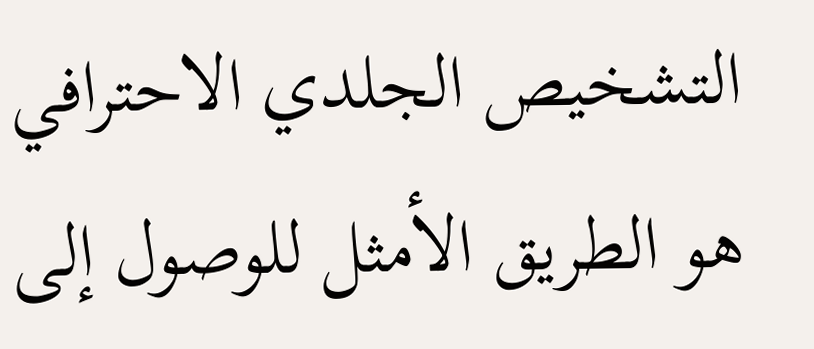التشخيص الجلدي الاحترافي هو الطريق الأمثل للوصول إلى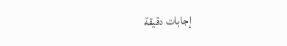إجابات دقيقة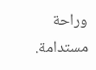وراحة مستدامة.